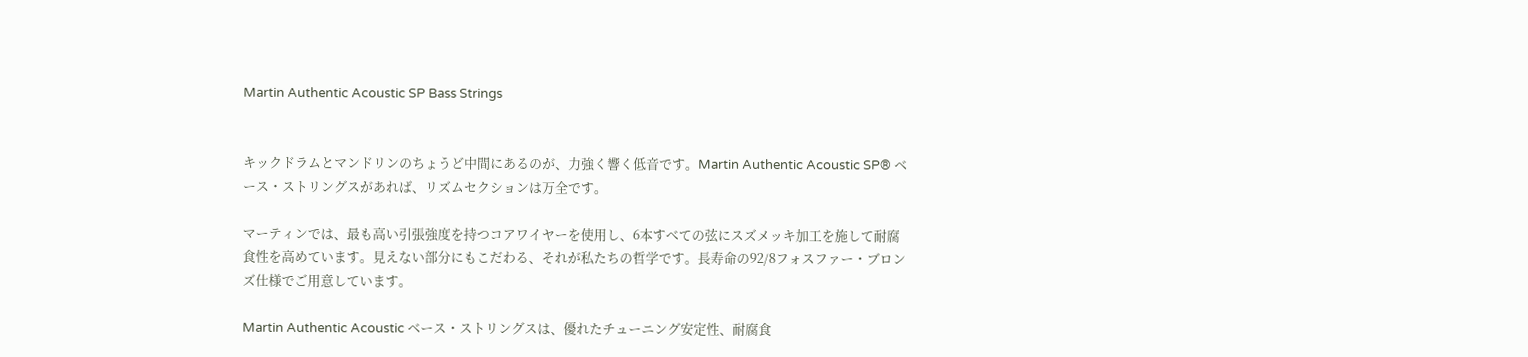Martin Authentic Acoustic SP Bass Strings


キックドラムとマンドリンのちょうど中間にあるのが、力強く響く低音です。Martin Authentic Acoustic SP® ベース・ストリングスがあれば、リズムセクションは万全です。

マーティンでは、最も高い引張強度を持つコアワイヤーを使用し、6本すべての弦にスズメッキ加工を施して耐腐食性を高めています。見えない部分にもこだわる、それが私たちの哲学です。長寿命の92/8フォスファー・ブロンズ仕様でご用意しています。

Martin Authentic Acoustic ベース・ストリングスは、優れたチューニング安定性、耐腐食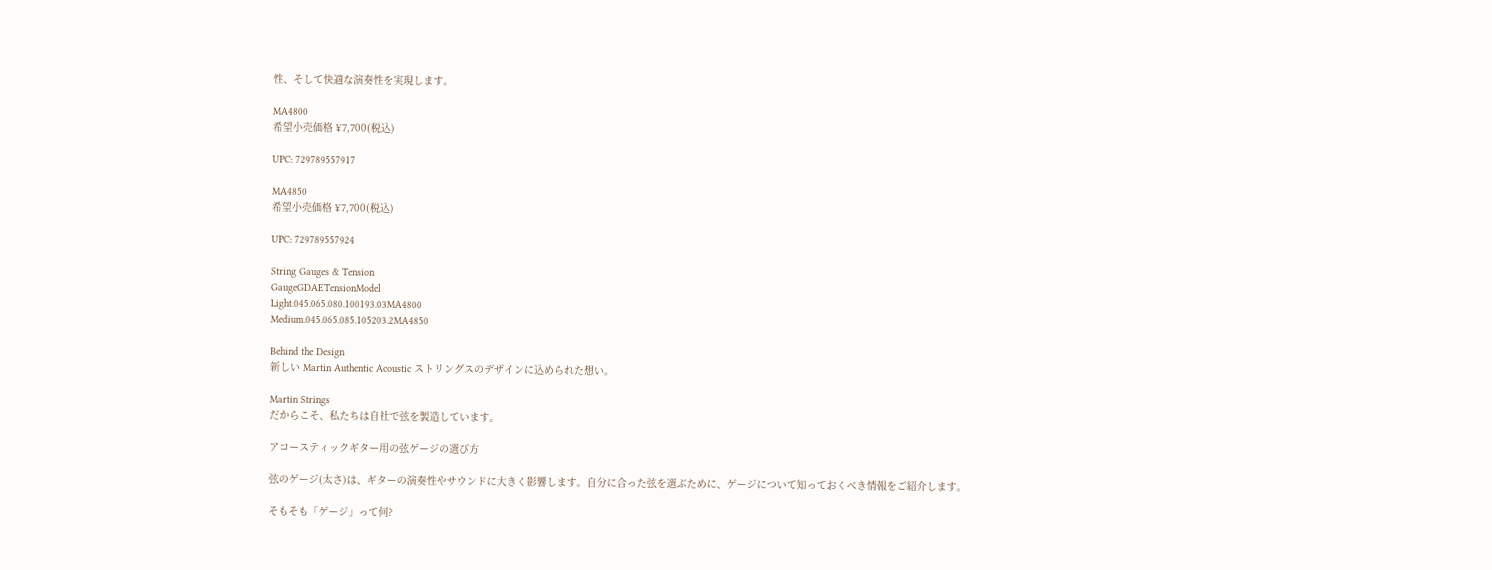性、そして快適な演奏性を実現します。

MA4800
希望小売価格 ¥7,700(税込)

UPC: 729789557917

MA4850
希望小売価格 ¥7,700(税込)

UPC: 729789557924

String Gauges & Tension
GaugeGDAETensionModel
Light.045.065.080.100193.03MA4800
Medium.045.065.085.105203.2MA4850

Behind the Design
新しい Martin Authentic Acoustic ストリングスのデザインに込められた想い。

Martin Strings
だからこそ、私たちは自社で弦を製造しています。

アコースティックギター用の弦ゲージの選び方

弦のゲージ(太さ)は、ギターの演奏性やサウンドに大きく影響します。自分に合った弦を選ぶために、ゲージについて知っておくべき情報をご紹介します。

そもそも「ゲージ」って何?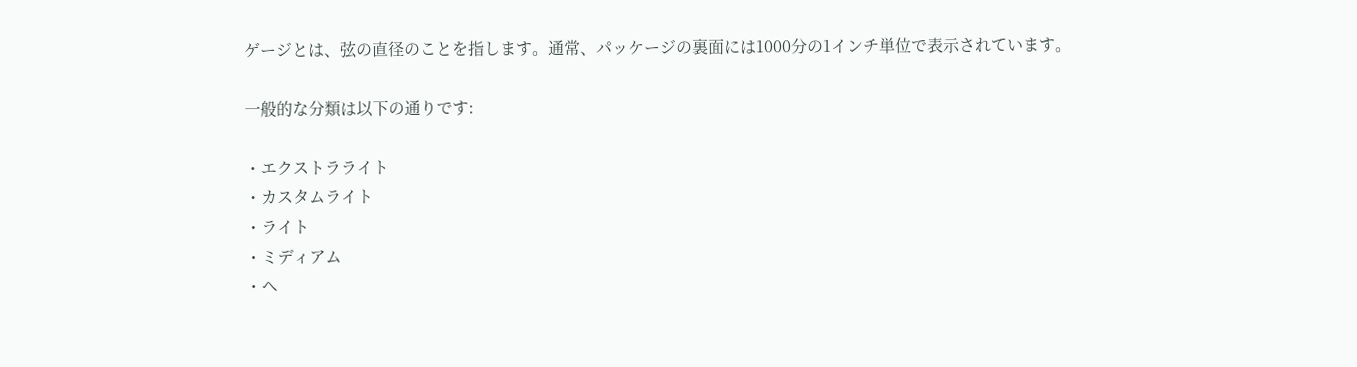ゲージとは、弦の直径のことを指します。通常、パッケージの裏面には1000分の1インチ単位で表示されています。

一般的な分類は以下の通りです:

・エクストラライト
・カスタムライト
・ライト
・ミディアム
・ヘ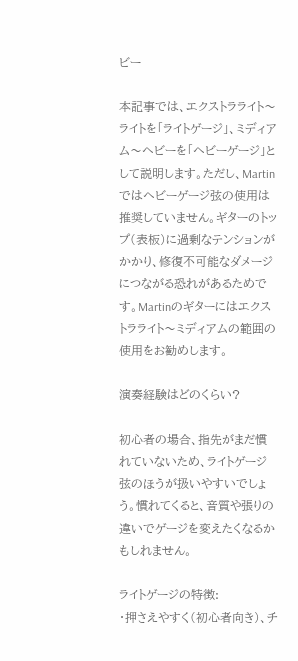ビー

本記事では、エクストラライト〜ライトを「ライトゲージ」、ミディアム〜ヘビーを「ヘビーゲージ」として説明します。ただし、Martinではヘビーゲージ弦の使用は推奨していません。ギターのトップ(表板)に過剰なテンションがかかり、修復不可能なダメージにつながる恐れがあるためです。Martinのギターにはエクストラライト〜ミディアムの範囲の使用をお勧めします。

演奏経験はどのくらい?

初心者の場合、指先がまだ慣れていないため、ライトゲージ弦のほうが扱いやすいでしょう。慣れてくると、音質や張りの違いでゲージを変えたくなるかもしれません。

ライトゲージの特徴:
・押さえやすく(初心者向き)、チ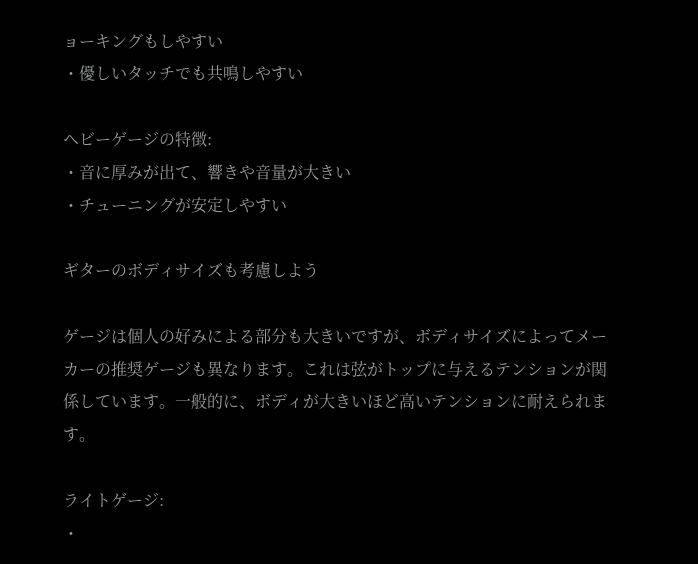ョーキングもしやすい
・優しいタッチでも共鳴しやすい

ヘビーゲージの特徴:
・音に厚みが出て、響きや音量が大きい
・チューニングが安定しやすい

ギターのボディサイズも考慮しよう

ゲージは個人の好みによる部分も大きいですが、ボディサイズによってメーカーの推奨ゲージも異なります。これは弦がトップに与えるテンションが関係しています。一般的に、ボディが大きいほど高いテンションに耐えられます。

ライトゲージ:
・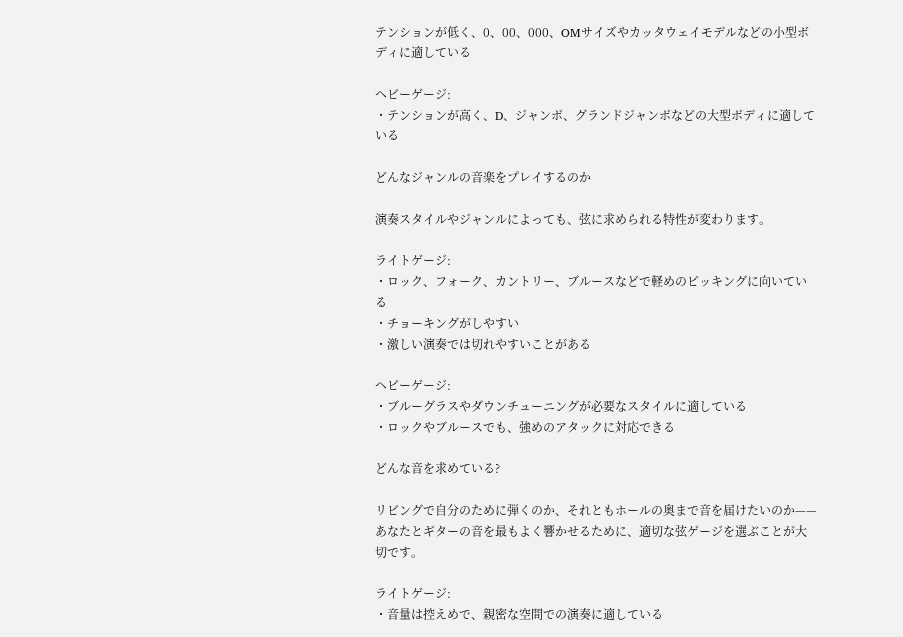テンションが低く、0、00、000、OMサイズやカッタウェイモデルなどの小型ボディに適している

ヘビーゲージ:
・テンションが高く、D、ジャンボ、グランドジャンボなどの大型ボディに適している

どんなジャンルの音楽をプレイするのか

演奏スタイルやジャンルによっても、弦に求められる特性が変わります。

ライトゲージ:
・ロック、フォーク、カントリー、ブルースなどで軽めのピッキングに向いている
・チョーキングがしやすい
・激しい演奏では切れやすいことがある

ヘビーゲージ:
・ブルーグラスやダウンチューニングが必要なスタイルに適している
・ロックやブルースでも、強めのアタックに対応できる

どんな音を求めている?

リビングで自分のために弾くのか、それともホールの奥まで音を届けたいのか——あなたとギターの音を最もよく響かせるために、適切な弦ゲージを選ぶことが大切です。

ライトゲージ:
・音量は控えめで、親密な空間での演奏に適している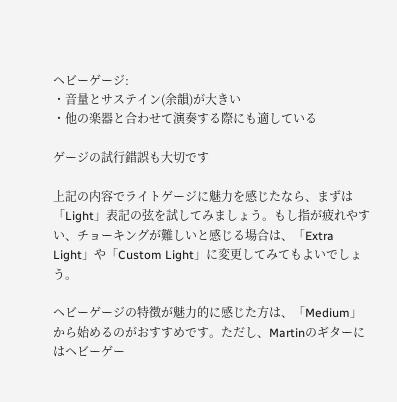ヘビーゲージ:
・音量とサステイン(余韻)が大きい
・他の楽器と合わせて演奏する際にも適している

ゲージの試行錯誤も大切です

上記の内容でライトゲージに魅力を感じたなら、まずは「Light」表記の弦を試してみましょう。もし指が疲れやすい、チョーキングが難しいと感じる場合は、「Extra Light」や「Custom Light」に変更してみてもよいでしょう。

ヘビーゲージの特徴が魅力的に感じた方は、「Medium」から始めるのがおすすめです。ただし、Martinのギターにはヘビーゲー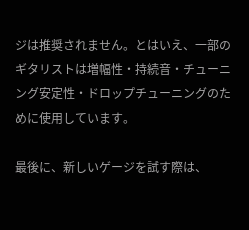ジは推奨されません。とはいえ、一部のギタリストは増幅性・持続音・チューニング安定性・ドロップチューニングのために使用しています。

最後に、新しいゲージを試す際は、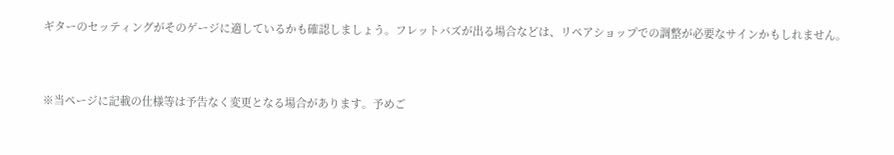ギターのセッティングがそのゲージに適しているかも確認しましょう。フレットバズが出る場合などは、リペアショップでの調整が必要なサインかもしれません。


※当ページに記載の仕様等は予告なく変更となる場合があります。予めご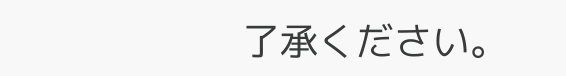了承ください。